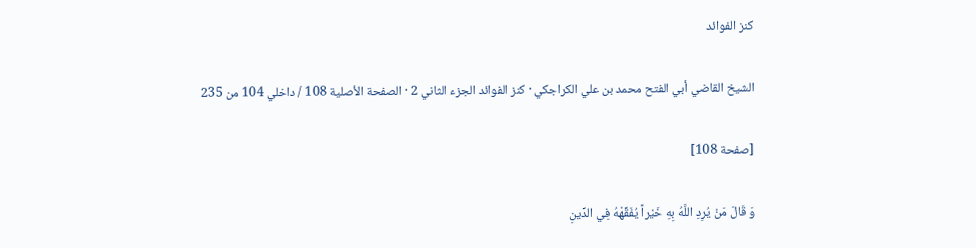كنز الفوائد

الشيخ القاضي أبي الفتح محمد بن علي الكراجكي · كنز الفوائد الجزء الثاني 2 · الصفحة الأصلية 108 / داخلي 104 من 235

[صفحة 108]

وَ قَالَ مَنْ يُرِدِ اللَّهُ بِهِ خَيْراً يُفَقِّهْهُ فِي الدِّينِ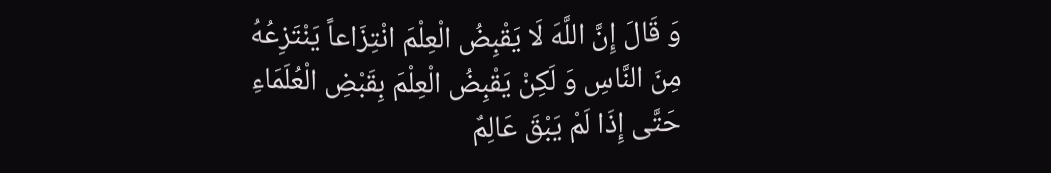وَ قَالَ إِنَّ اللَّهَ لَا يَقْبِضُ الْعِلْمَ انْتِزَاعاً يَنْتَزِعُهُ مِنَ النَّاسِ وَ لَكِنْ يَقْبِضُ الْعِلْمَ بِقَبْضِ الْعُلَمَاءِ حَتَّى إِذَا لَمْ يَبْقَ عَالِمٌ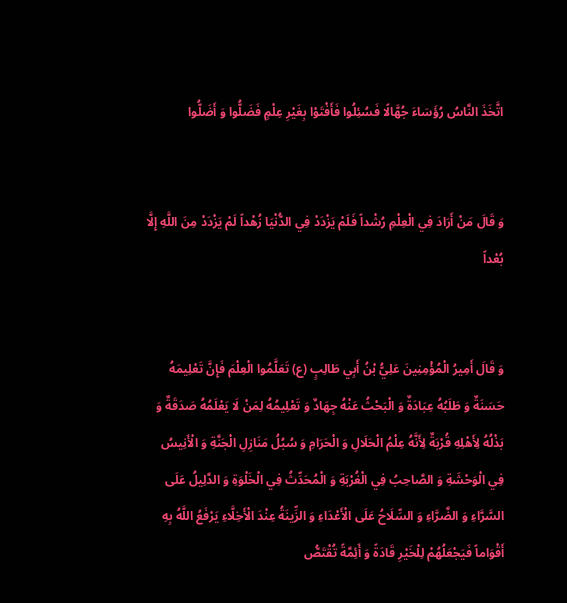اتَّخَذَ النَّاسُ رُؤَسَاءَ جُهَّالًا فَسُئِلُوا فَأَفْتَوْا بِغَيْرِ عِلْمٍ فَضَلُّوا وَ أَضَلُّوا


وَ قَالَ مَنْ أَرَادَ فِي الْعِلْمِ رُشْداً فَلَمْ يَزْدَدْ فِي الدُّنْيَا زُهْداً لَمْ يَزْدَدْ مِنَ اللَّهِ إِلَّا بُعْداً


وَ قَالَ أَمِيرُ الْمُؤْمِنِينَ عَلِيُّ بْنُ أَبِي طَالِبٍ (ع) تَعَلَّمُوا الْعِلْمَ فَإِنَّ تَعْلِيمَهُ حَسَنَةٌ وَ طَلَبُهُ عِبَادَةٌ وَ الْبَحْثُ عَنْهُ جِهَادٌ وَ تَعْلِيمُهُ لِمَنْ لَا يَعْلَمُهُ صَدَقَةٌ وَ بَذْلُهُ لِأَهْلِهِ قُرْبَةٌ لِأَنَّهُ عِلْمُ الْحَلَالِ وَ الْحَرَامِ وَ سُبُلُ مَنَازِلِ الْجَنَّةِ وَ الْأَنِيسُ فِي الْوَحْشَةِ وَ الصَّاحِبُ فِي الْغُرْبَةِ وَ الْمُحَدِّثُ فِي الْخَلْوَةِ وَ الدَّلِيلُ عَلَى السَّرَّاءِ وَ الضَّرَّاءِ وَ السِّلَاحُ عَلَى الْأَعْدَاءِ وَ الزِّينَةُ عِنْدَ الْأَخِلَّاءِ يَرْفَعُ اللَّهُ بِهِ أَقْوَاماً فَيَجْعَلُهُمْ لِلْخَيْرِ قَادَةً وَ أَئِمَّةً تُقْتَصُّ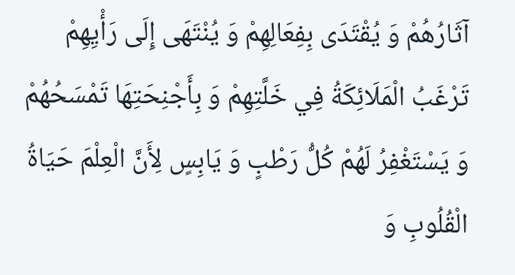آثَارُهُمْ وَ يُقْتَدَى بِفِعَالِهِمْ وَ يُنْتَهَى إِلَى رَأْيِهِمْ تَرْغَبُ الْمَلَائِكَةُ فِي خَلَّتِهِمْ وَ بِأَجْنِحَتِهَا تَمْسَحُهُمْ وَ يَسْتَغْفِرُ لَهُمْ كُلُّ رَطْبٍ وَ يَابِسٍ لِأَنَّ الْعِلْمَ حَيَاةُ الْقُلُوبِ وَ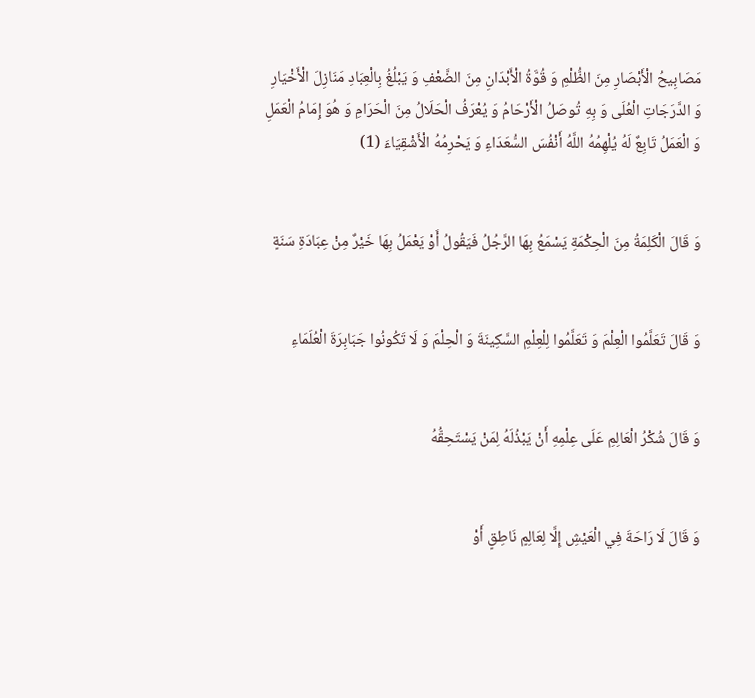مَصَابِيحُ الْأَبْصَارِ مِنَ الظُّلْمِ وَ قُوَّةُ الْأَبْدَانِ مِنَ الضَّعْفِ وَ يَبْلُغُ بِالْعِبَادِ مَنَازِلَ الْأَخْيَارِ وَ الدَّرَجَاتِ الْعُلَى وَ بِهِ تُوصَلُ الْأَرْحَامُ وَ يُعْرَفُ الْحَلَالُ مِنَ الْحَرَامِ وَ هُوَ إِمَامُ الْعَمَلِ وَ الْعَمَلُ تَابِعٌ لَهُ يُلْهِمُهُ اللَّهُ أَنْفُسَ السُّعَدَاءِ وَ يَحْرِمُهُ الْأَشْقِيَاءَ (1)


وَ قَالَ الْكَلِمَةُ مِنَ الْحِكْمَةِ يَسْمَعُ بِهَا الرَّجُلُ فَيَقُولُ أَوْ يَعْمَلُ بِهَا خَيْرٌ مِنْ عِبَادَةِ سَنَةٍ


وَ قَالَ تَعَلَّمُوا الْعِلْمَ وَ تَعَلَّمُوا لِلْعِلْمِ السَّكِينَةَ وَ الْحِلْمَ وَ لَا تَكُونُوا جَبَابِرَةَ الْعُلَمَاءِ


وَ قَالَ شُكْرُ الْعَالِمِ عَلَى عِلْمِهِ أَنْ يَبْذُلَهُ لِمَنْ يَسْتَحِقُّهُ


وَ قَالَ لَا رَاحَةَ فِي الْعَيْشِ إِلَّا لِعَالِمٍ نَاطِقٍ أَوْ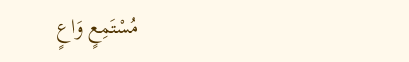مُسْتَمِعٍ وَاعٍ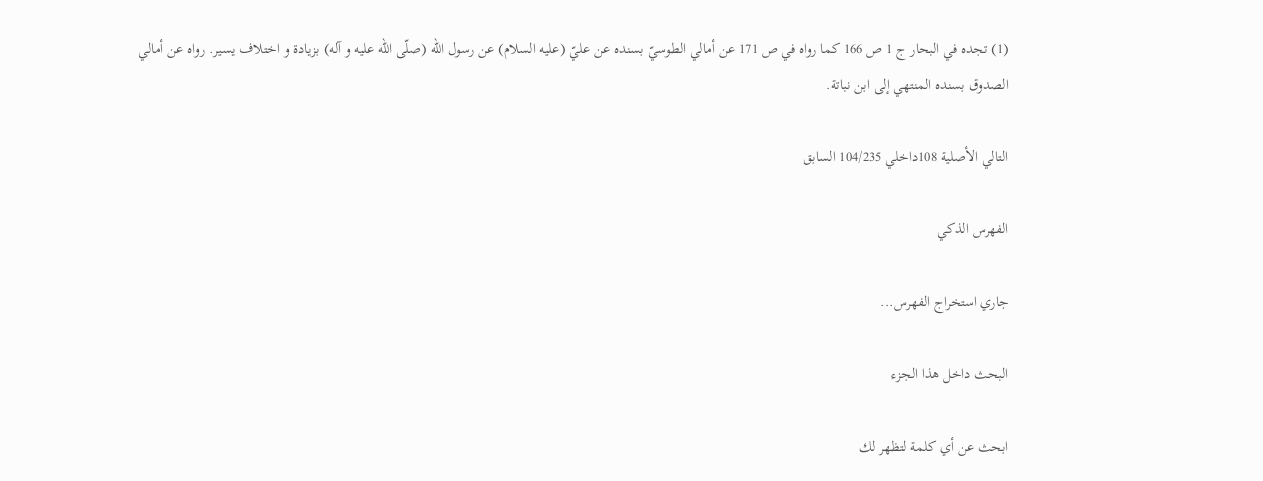(1) تجده في البحار ج 1 ص 166 كما رواه في ص 171 عن أمالي الطوسيّ بسنده عن عليّ (عليه السلام) عن رسول اللّه (صلّى اللّه عليه و آله) بزيادة و اختلاف يسير. رواه عن أمالي الصدوق بسنده المنتهي إلى ابن نباتة.

التالي الأصلية 108داخلي 104/235 السابق

الفهرس الذكي

جاري استخراج الفهرس...

البحث داخل هذا الجزء

ابحث عن أي كلمة لتظهر لك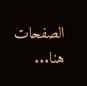الصفحات هنا...